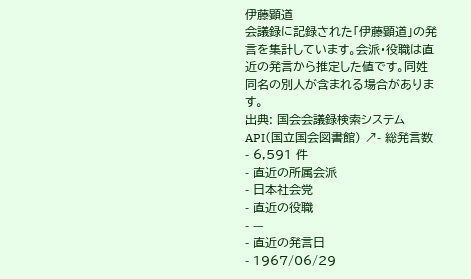伊藤顕道
会議録に記録された「伊藤顕道」の発言を集計しています。会派・役職は直近の発言から推定した値です。同姓同名の別人が含まれる場合があります。
出典: 国会会議録検索システム API(国立国会図書館) ↗- 総発言数
- 6,591 件
- 直近の所属会派
- 日本社会党
- 直近の役職
- —
- 直近の発言日
- 1967/06/29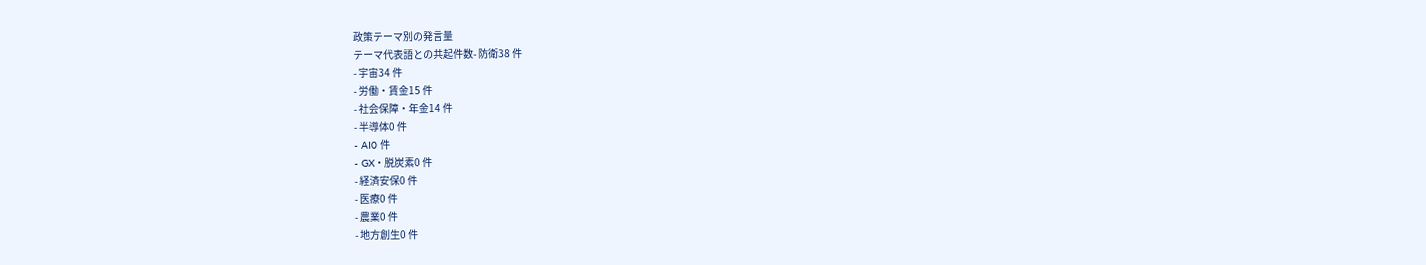政策テーマ別の発言量
テーマ代表語との共起件数- 防衛38 件
- 宇宙34 件
- 労働・賃金15 件
- 社会保障・年金14 件
- 半導体0 件
- AI0 件
- GX・脱炭素0 件
- 経済安保0 件
- 医療0 件
- 農業0 件
- 地方創生0 件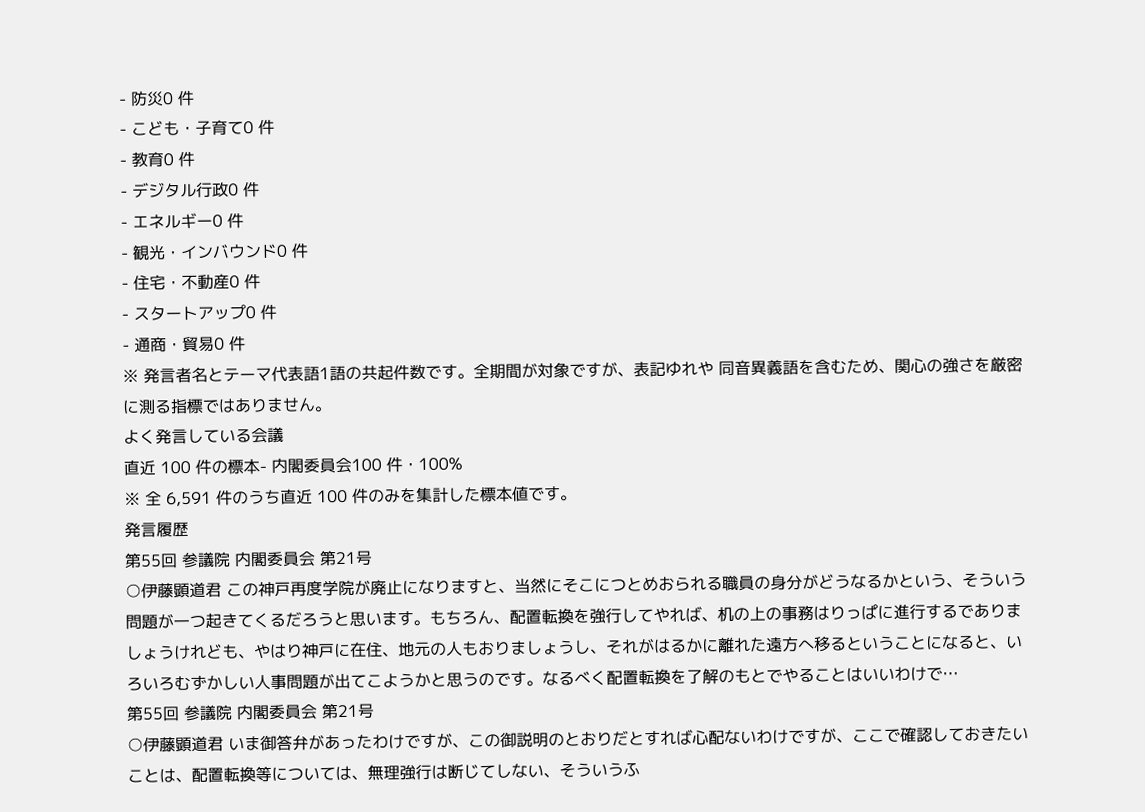- 防災0 件
- こども・子育て0 件
- 教育0 件
- デジタル行政0 件
- エネルギー0 件
- 観光・インバウンド0 件
- 住宅・不動産0 件
- スタートアップ0 件
- 通商・貿易0 件
※ 発言者名とテーマ代表語1語の共起件数です。全期間が対象ですが、表記ゆれや 同音異義語を含むため、関心の強さを厳密に測る指標ではありません。
よく発言している会議
直近 100 件の標本- 内閣委員会100 件・100%
※ 全 6,591 件のうち直近 100 件のみを集計した標本値です。
発言履歴
第55回 参議院 内閣委員会 第21号
○伊藤顕道君 この神戸再度学院が廃止になりますと、当然にそこにつとめおられる職員の身分がどうなるかという、そういう問題が一つ起きてくるだろうと思います。もちろん、配置転換を強行してやれば、机の上の事務はりっぱに進行するでありましょうけれども、やはり神戸に在住、地元の人もおりましょうし、それがはるかに離れた遠方へ移るということになると、いろいろむずかしい人事問題が出てこようかと思うのです。なるべく配置転換を了解のもとでやることはいいわけで…
第55回 参議院 内閣委員会 第21号
○伊藤顕道君 いま御答弁があったわけですが、この御説明のとおりだとすれば心配ないわけですが、ここで確認しておきたいことは、配置転換等については、無理強行は断じてしない、そういうふ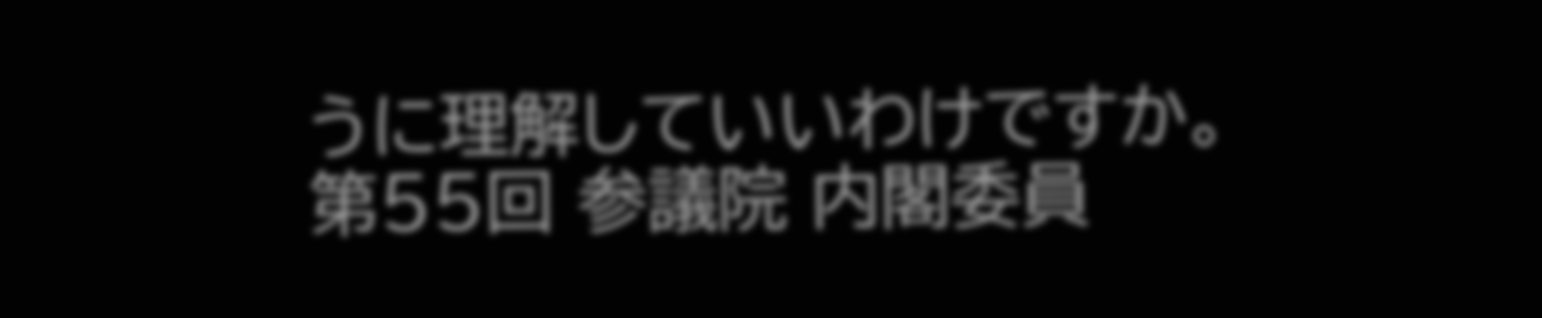うに理解していいわけですか。
第55回 参議院 内閣委員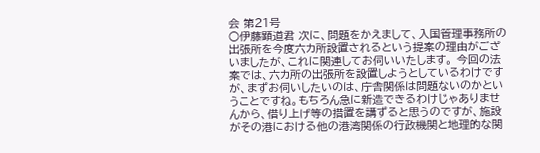会 第21号
○伊藤顕道君 次に、問題をかえまして、入国管理事務所の出張所を今度六カ所設置されるという提案の理由がございましたが、これに関連してお伺いいたします。 今回の法案では、六カ所の出張所を設置しようとしているわけですが、まずお伺いしたいのは、庁舎関係は問題ないのかということですね。もちろん急に新造できるわけじゃありませんから、借り上げ等の措置を講ずると思うのですが、施設がその港における他の港湾関係の行政機関と地理的な関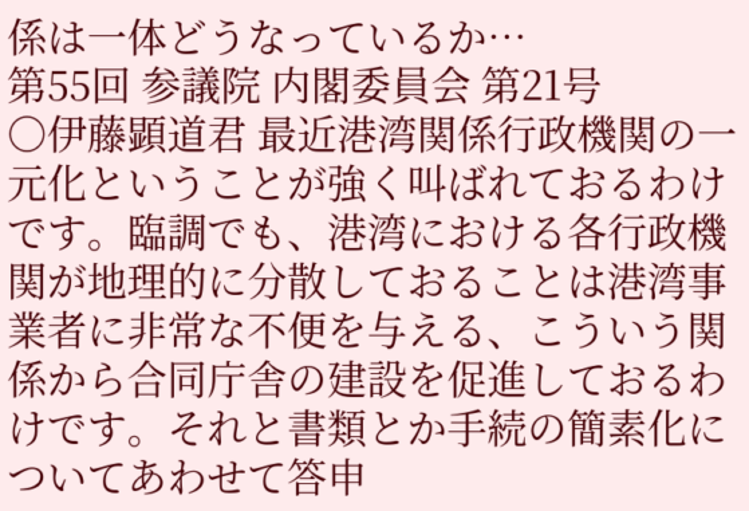係は一体どうなっているか…
第55回 参議院 内閣委員会 第21号
○伊藤顕道君 最近港湾関係行政機関の一元化ということが強く叫ばれておるわけです。臨調でも、港湾における各行政機関が地理的に分散しておることは港湾事業者に非常な不便を与える、こういう関係から合同庁舎の建設を促進しておるわけです。それと書類とか手続の簡素化についてあわせて答申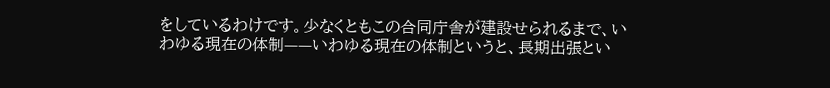をしているわけです。少なくともこの合同庁舎が建設せられるまで、いわゆる現在の体制——いわゆる現在の体制というと、長期出張とい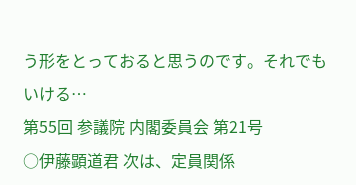う形をとっておると思うのです。それでもいける…
第55回 参議院 内閣委員会 第21号
○伊藤顕道君 次は、定員関係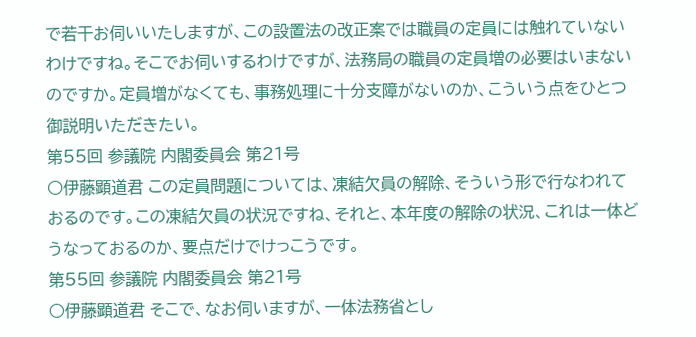で若干お伺いいたしますが、この設置法の改正案では職員の定員には触れていないわけですね。そこでお伺いするわけですが、法務局の職員の定員増の必要はいまないのですか。定員増がなくても、事務処理に十分支障がないのか、こういう点をひとつ御説明いただきたい。
第55回 参議院 内閣委員会 第21号
○伊藤顕道君 この定員問題については、凍結欠員の解除、そういう形で行なわれておるのです。この凍結欠員の状況ですね、それと、本年度の解除の状況、これは一体どうなっておるのか、要点だけでけっこうです。
第55回 参議院 内閣委員会 第21号
○伊藤顕道君 そこで、なお伺いますが、一体法務省とし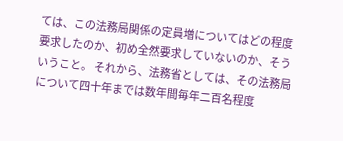ては、この法務局関係の定員増についてはどの程度要求したのか、初め全然要求していないのか、そういうこと。 それから、法務省としては、その法務局について四十年までは数年間毎年二百名程度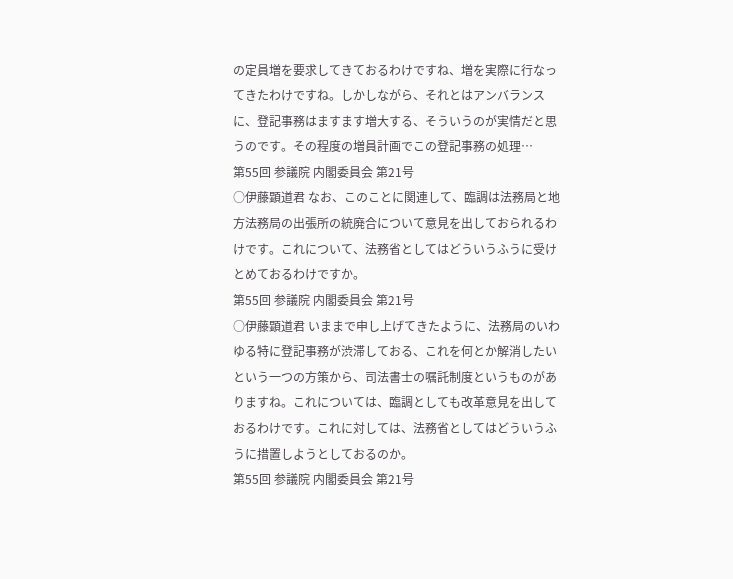の定員増を要求してきておるわけですね、増を実際に行なってきたわけですね。しかしながら、それとはアンバランスに、登記事務はますます増大する、そういうのが実情だと思うのです。その程度の増員計画でこの登記事務の処理…
第55回 参議院 内閣委員会 第21号
○伊藤顕道君 なお、このことに関連して、臨調は法務局と地方法務局の出張所の統廃合について意見を出しておられるわけです。これについて、法務省としてはどういうふうに受けとめておるわけですか。
第55回 参議院 内閣委員会 第21号
○伊藤顕道君 いままで申し上げてきたように、法務局のいわゆる特に登記事務が渋滞しておる、これを何とか解消したいという一つの方策から、司法書士の嘱託制度というものがありますね。これについては、臨調としても改革意見を出しておるわけです。これに対しては、法務省としてはどういうふうに措置しようとしておるのか。
第55回 参議院 内閣委員会 第21号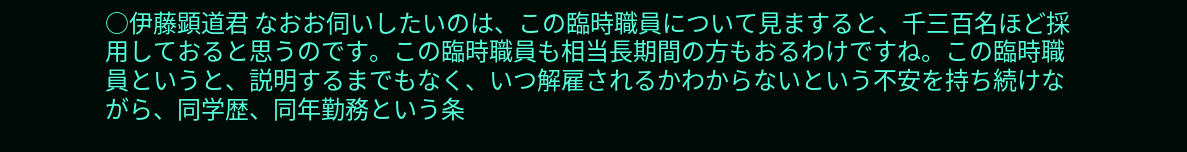○伊藤顕道君 なおお伺いしたいのは、この臨時職員について見ますると、千三百名ほど採用しておると思うのです。この臨時職員も相当長期間の方もおるわけですね。この臨時職員というと、説明するまでもなく、いつ解雇されるかわからないという不安を持ち続けながら、同学歴、同年勤務という条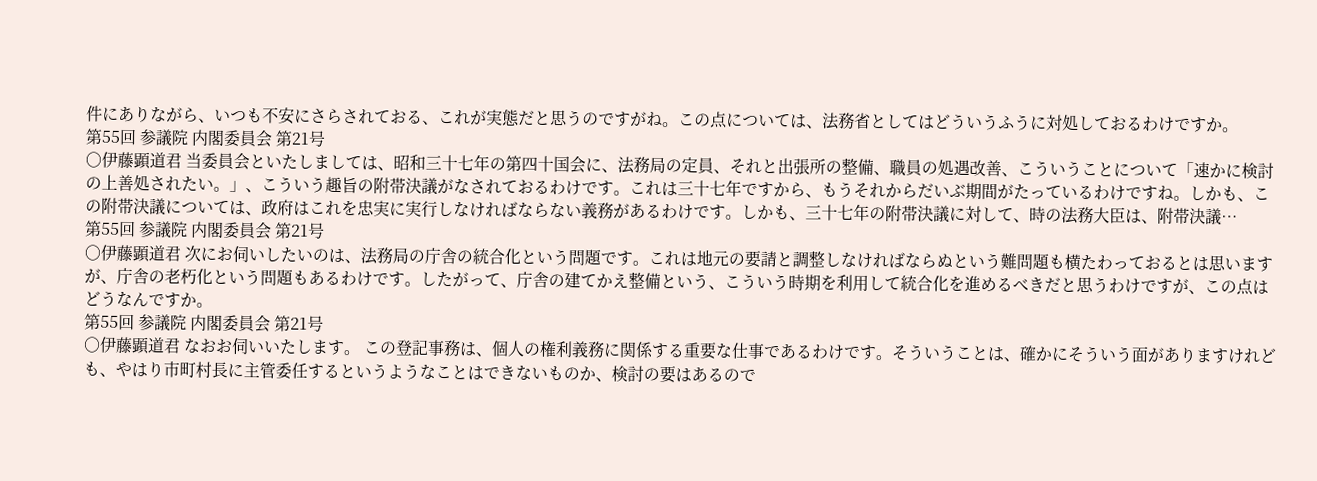件にありながら、いつも不安にさらされておる、これが実態だと思うのですがね。この点については、法務省としてはどういうふうに対処しておるわけですか。
第55回 参議院 内閣委員会 第21号
○伊藤顕道君 当委員会といたしましては、昭和三十七年の第四十国会に、法務局の定員、それと出張所の整備、職員の処遇改善、こういうことについて「速かに検討の上善処されたい。」、こういう趣旨の附帯決議がなされておるわけです。これは三十七年ですから、もうそれからだいぶ期間がたっているわけですね。しかも、この附帯決議については、政府はこれを忠実に実行しなければならない義務があるわけです。しかも、三十七年の附帯決議に対して、時の法務大臣は、附帯決議…
第55回 参議院 内閣委員会 第21号
○伊藤顕道君 次にお伺いしたいのは、法務局の庁舎の統合化という問題です。これは地元の要請と調整しなければならぬという難問題も横たわっておるとは思いますが、庁舎の老朽化という問題もあるわけです。したがって、庁舎の建てかえ整備という、こういう時期を利用して統合化を進めるべきだと思うわけですが、この点はどうなんですか。
第55回 参議院 内閣委員会 第21号
○伊藤顕道君 なおお伺いいたします。 この登記事務は、個人の権利義務に関係する重要な仕事であるわけです。そういうことは、確かにそういう面がありますけれども、やはり市町村長に主管委任するというようなことはできないものか、検討の要はあるので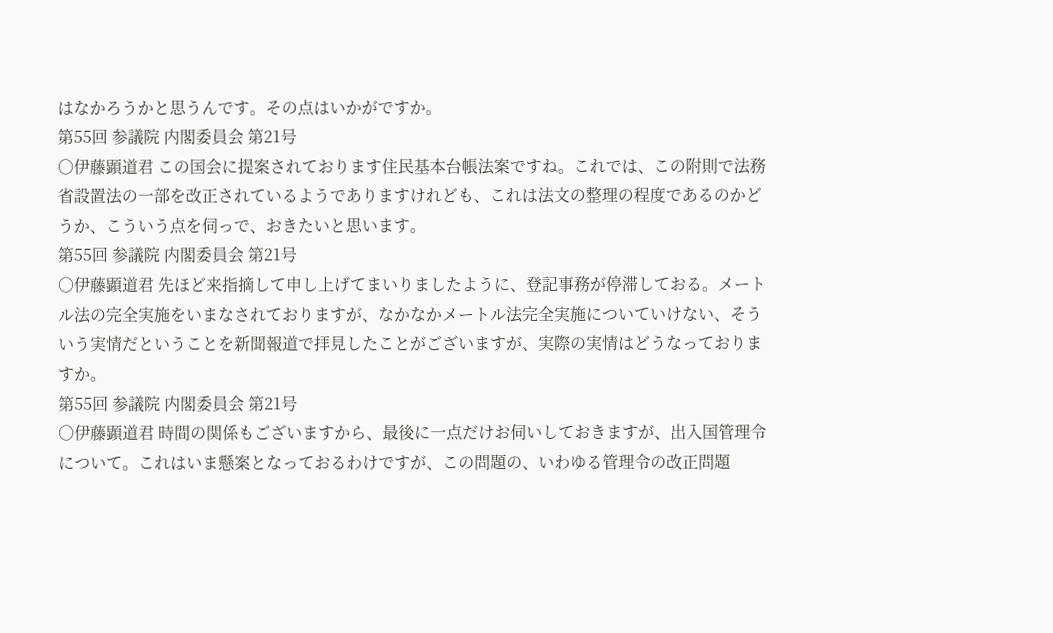はなかろうかと思うんです。その点はいかがですか。
第55回 参議院 内閣委員会 第21号
○伊藤顕道君 この国会に提案されております住民基本台帳法案ですね。これでは、この附則で法務省設置法の一部を改正されているようでありますけれども、これは法文の整理の程度であるのかどうか、こういう点を伺っで、おきたいと思います。
第55回 参議院 内閣委員会 第21号
○伊藤顕道君 先ほど来指摘して申し上げてまいりましたように、登記事務が停滞しておる。メートル法の完全実施をいまなされておりますが、なかなかメートル法完全実施についていけない、そういう実情だということを新聞報道で拝見したことがございますが、実際の実情はどうなっておりますか。
第55回 参議院 内閣委員会 第21号
○伊藤顕道君 時間の関係もございますから、最後に一点だけお伺いしておきますが、出入国管理令について。これはいま懸案となっておるわけですが、この問題の、いわゆる管理令の改正問題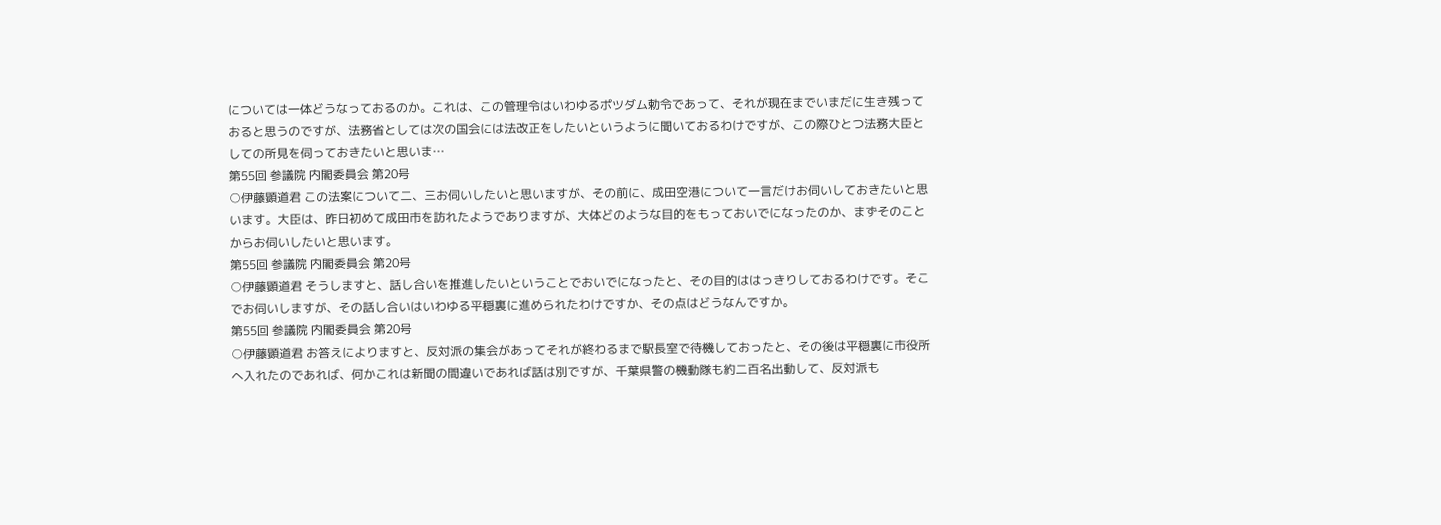については一体どうなっておるのか。これは、この管理令はいわゆるポツダム勅令であって、それが現在までいまだに生き残っておると思うのですが、法務省としては次の国会には法改正をしたいというように聞いておるわけですが、この際ひとつ法務大臣としての所見を伺っておきたいと思いま…
第55回 参議院 内閣委員会 第20号
○伊藤顕道君 この法案について二、三お伺いしたいと思いますが、その前に、成田空港について一言だけお伺いしておきたいと思います。大臣は、昨日初めて成田市を訪れたようでありますが、大体どのような目的をもっておいでになったのか、まずそのことからお伺いしたいと思います。
第55回 参議院 内閣委員会 第20号
○伊藤顕道君 そうしますと、話し合いを推進したいということでおいでになったと、その目的ははっきりしておるわけです。そこでお伺いしますが、その話し合いはいわゆる平穏裏に進められたわけですか、その点はどうなんですか。
第55回 参議院 内閣委員会 第20号
○伊藤顕道君 お答えによりますと、反対派の集会があってそれが終わるまで駅長室で待機しておったと、その後は平穏裏に市役所へ入れたのであれば、何かこれは新聞の間違いであれば話は別ですが、千葉県警の機動隊も約二百名出動して、反対派も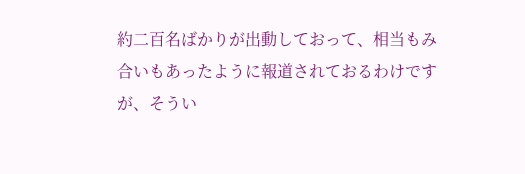約二百名ばかりが出動しておって、相当もみ合いもあったように報道されておるわけですが、そうい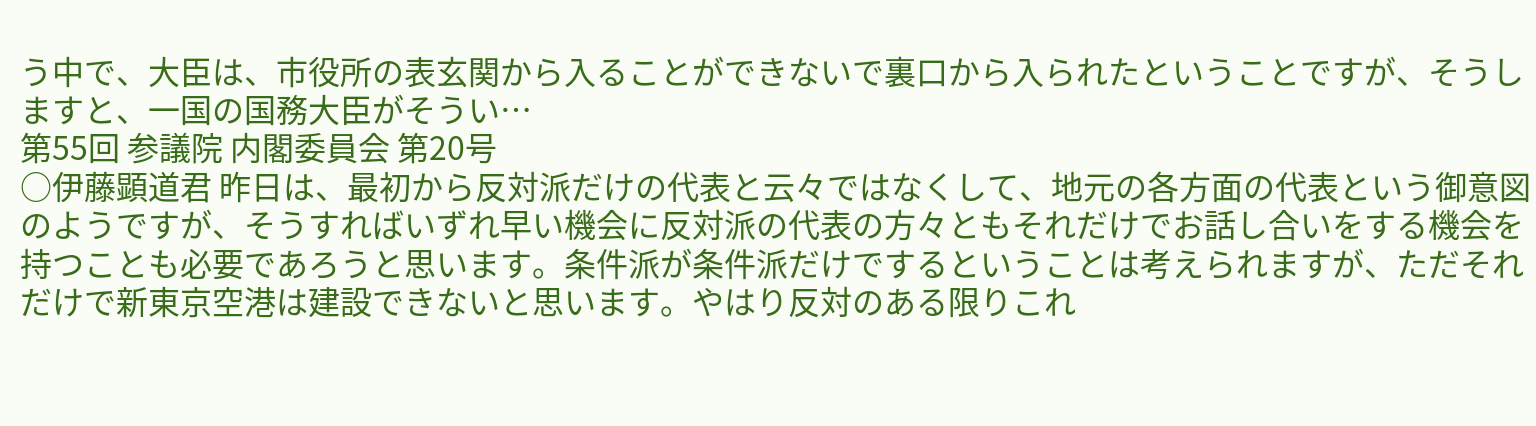う中で、大臣は、市役所の表玄関から入ることができないで裏口から入られたということですが、そうしますと、一国の国務大臣がそうい…
第55回 参議院 内閣委員会 第20号
○伊藤顕道君 昨日は、最初から反対派だけの代表と云々ではなくして、地元の各方面の代表という御意図のようですが、そうすればいずれ早い機会に反対派の代表の方々ともそれだけでお話し合いをする機会を持つことも必要であろうと思います。条件派が条件派だけでするということは考えられますが、ただそれだけで新東京空港は建設できないと思います。やはり反対のある限りこれ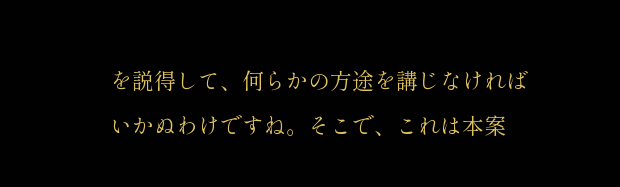を説得して、何らかの方途を講じなければいかぬわけですね。そこで、これは本案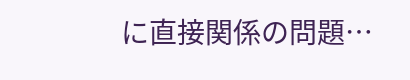に直接関係の問題…